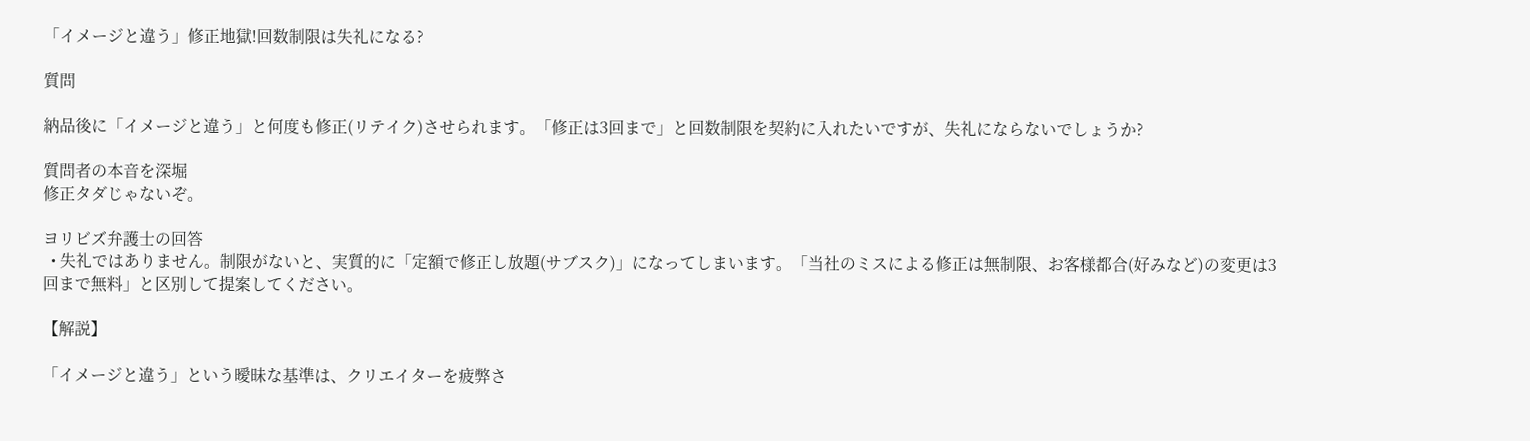「イメージと違う」修正地獄!回数制限は失礼になる?

質問

納品後に「イメージと違う」と何度も修正(リテイク)させられます。「修正は3回まで」と回数制限を契約に入れたいですが、失礼にならないでしょうか?

質問者の本音を深堀
修正タダじゃないぞ。

ヨリビズ弁護士の回答
  • 失礼ではありません。制限がないと、実質的に「定額で修正し放題(サブスク)」になってしまいます。「当社のミスによる修正は無制限、お客様都合(好みなど)の変更は3回まで無料」と区別して提案してください。

【解説】

「イメージと違う」という曖昧な基準は、クリエイターを疲弊さ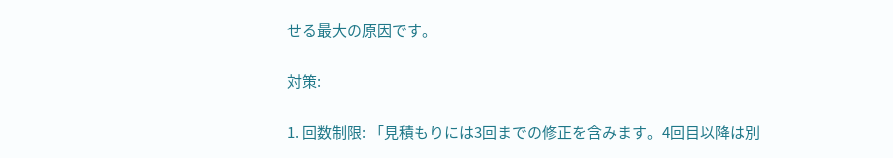せる最大の原因です。

対策:

1. 回数制限: 「見積もりには3回までの修正を含みます。4回目以降は別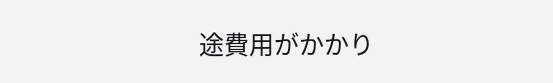途費用がかかり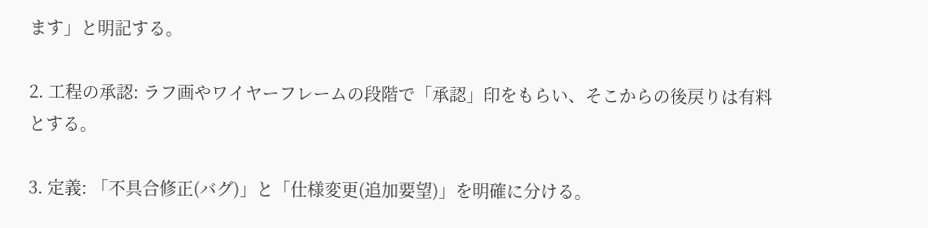ます」と明記する。

2. 工程の承認: ラフ画やワイヤーフレームの段階で「承認」印をもらい、そこからの後戻りは有料とする。

3. 定義: 「不具合修正(バグ)」と「仕様変更(追加要望)」を明確に分ける。